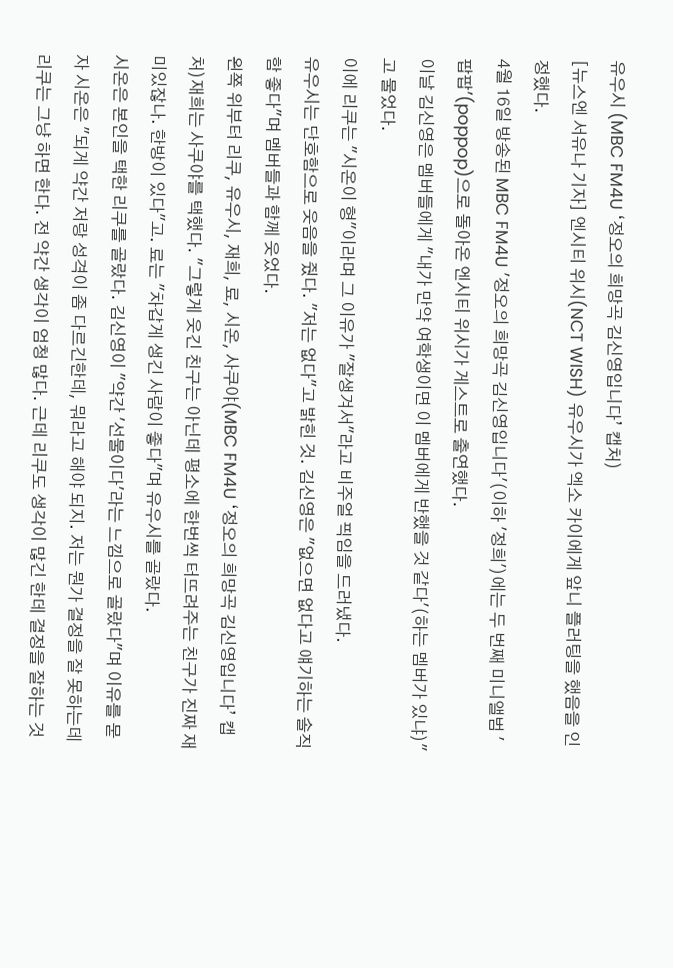유우시 (MBC FM4U ‘정오의 희망곡 김신영입니다’ 캡처)
[뉴스엔 서유나 기자] 엔시티 위시(NCT WISH) 유우시가 엑소 카이에게 앞니 플러팅을 했음을 인정했다.
4월 16일 방송된 MBC FM4U '정오의 희망곡 김신영입니다'(이하 '정희')에는 두 번째 미니앨범 '팝팝'(poppop)으로 돌아온 엔시티 위시가 게스트로 출연했다.
이날 김신영은 멤버들에게 "내가 만약 여학생이면 이 멤버에게 반했을 것 같다'(하는 멤버가 있냐)"고 물었다.
이에 리쿠는 "시온이 형"이라며 그 이유가 "잘생겨서"라고 비주얼 픽임을 드러냈다.
유우시는 단호함으로 웃음을 줬다. "저는 없다"고 밝힌 것. 김신영은 "없으면 없다고 얘기하는 솔직함 좋다"며 멤버들과 함께 웃었다.
왼쪽 위부터 리쿠, 유우시, 재희, 료, 시온, 사쿠야(MBC FM4U ‘정오의 희망곡 김신영입니다’ 캡처)재희는 사쿠야를 택했다. "그렇게 웃긴 친구는 아닌데 평소에 한번씩 터뜨려주는 친구가 진짜 재미있잖나. 한방이 있다"고. 료는 "차갑게 생긴 사람이 좋다"며 유우시를 골랐다.
시온은 본인을 택한 리쿠를 골랐다. 김신영이 "약간 '선물이다'라는 느낌으로 골랐다"며 이유를 묻자 시온은 "되게 약간 저랑 성격이 좀 다르긴한데, 뭐라고 해야 되지. 저는 뭔가 결정을 잘 못하는데 리쿠는 그냥 하면 한다. 전 약간 생각이 엄청 많다. 근데 리쿠도 생각이 많긴 한데 결정을 잘하는 것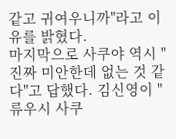같고 귀여우니까"라고 이유를 밝혔다.
마지막으로 사쿠야 역시 "진짜 미안한데 없는 것 같다"고 답했다. 김신영이 "류우시 사쿠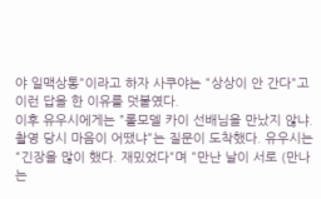야 일맥상통"이라고 하자 사쿠야는 "상상이 안 간다"고 이런 답을 한 이유를 덧붙였다.
이후 유우시에게는 "롤모델 카이 선배님을 만났지 않냐. 촬영 당시 마음이 어땠냐"는 질문이 도착했다. 유우시는 "긴장을 많이 했다. 재밌었다"며 "만난 날이 서로 (만나는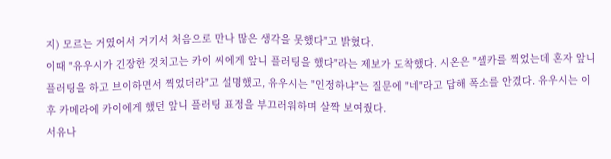지) 모르는 거였어서 거기서 처음으로 만나 많은 생각을 못했다"고 밝혔다.
이때 "유우시가 긴장한 것치고는 카이 씨에게 앞니 플러팅을 했다"라는 제보가 도착했다. 시온은 "셀카를 찍었는데 혼자 앞니 플러팅을 하고 브이하면서 찍었더라"고 설명했고, 유우시는 "인정하냐"는 질문에 "네"라고 답해 폭소를 안겼다. 유우시는 이후 카메라에 카이에게 했던 앞니 플러팅 표정을 부끄러워하며 살짝 보여줬다.
서유나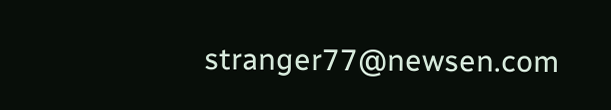stranger77@newsen.com